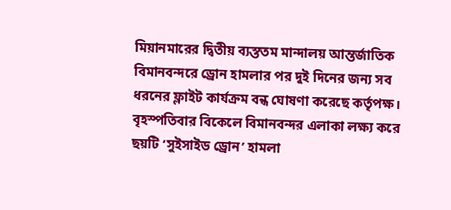মিয়ানমারের দ্বিতীয় ব্যস্ততম মান্দালয় আন্তর্জাতিক বিমানবন্দরে ড্রোন হামলার পর দুই দিনের জন্য সব ধরনের ফ্লাইট কার্যক্রম বন্ধ ঘোষণা করেছে কর্তৃপক্ষ। বৃহস্পতিবার বিকেলে বিমানবন্দর এলাকা লক্ষ্য করে ছয়টি ‘সুইসাইড ড্রোন’ হামলা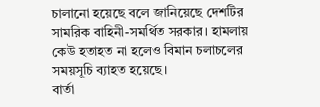চালানো হয়েছে বলে জানিয়েছে দেশটির সামরিক বাহিনী-সমর্থিত সরকার। হামলায় কেউ হতাহত না হলেও বিমান চলাচলের সময়সূচি ব্যাহত হয়েছে।
বার্তা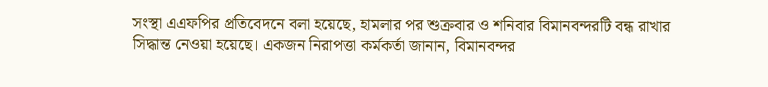সংস্থা এএফপির প্রতিবেদনে বলা হয়েছে, হামলার পর শুক্রবার ও শনিবার বিমানবন্দরটি বন্ধ রাখার সিদ্ধান্ত নেওয়া হয়েছে। একজন নিরাপত্তা কর্মকর্তা জানান, বিমানবন্দর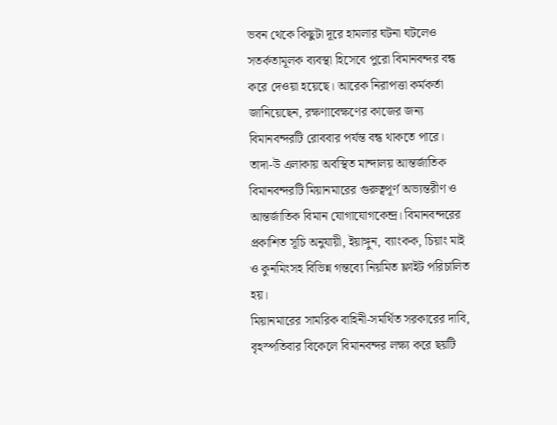ভবন থেকে কিছুটা দূরে হামলার ঘটনা ঘটলেও সতর্কতামূলক ব্যবস্থা হিসেবে পুরো বিমানবন্দর বন্ধ করে দেওয়া হয়েছে। আরেক নিরাপত্তা কর্মকর্তা জানিয়েছেন, রক্ষণাবেক্ষণের কাজের জন্য বিমানবন্দরটি রোববার পর্যন্ত বন্ধ থাকতে পারে।
তাদা-উ এলাকায় অবস্থিত মান্দালয় আন্তর্জাতিক বিমানবন্দরটি মিয়ানমারের গুরুত্বপূর্ণ অভ্যন্তরীণ ও আন্তর্জাতিক বিমান যোগাযোগকেন্দ্র। বিমানবন্দরের প্রকাশিত সূচি অনুযায়ী, ইয়াঙ্গুন, ব্যাংকক, চিয়াং মাই ও কুনমিংসহ বিভিন্ন গন্তব্যে নিয়মিত ফ্লাইট পরিচালিত হয়।
মিয়ানমারের সামরিক বাহিনী-সমর্থিত সরকারের দাবি, বৃহস্পতিবার বিকেলে বিমানবন্দর লক্ষ্য করে ছয়টি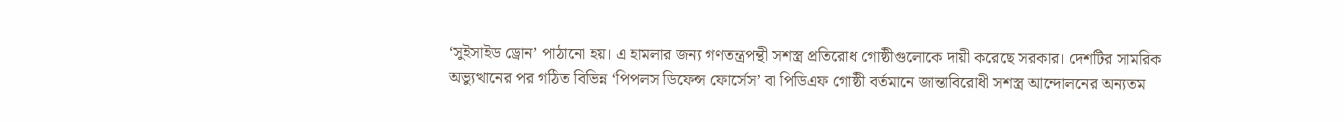‘সুইসাইড ড্রোন’ পাঠানো হয়। এ হামলার জন্য গণতন্ত্রপন্থী সশস্ত্র প্রতিরোধ গোষ্ঠীগুলোকে দায়ী করেছে সরকার। দেশটির সামরিক অভ্যুত্থানের পর গঠিত বিভিন্ন ‘পিপলস ডিফেন্স ফোর্সেস’ বা পিডিএফ গোষ্ঠী বর্তমানে জান্তাবিরোধী সশস্ত্র আন্দোলনের অন্যতম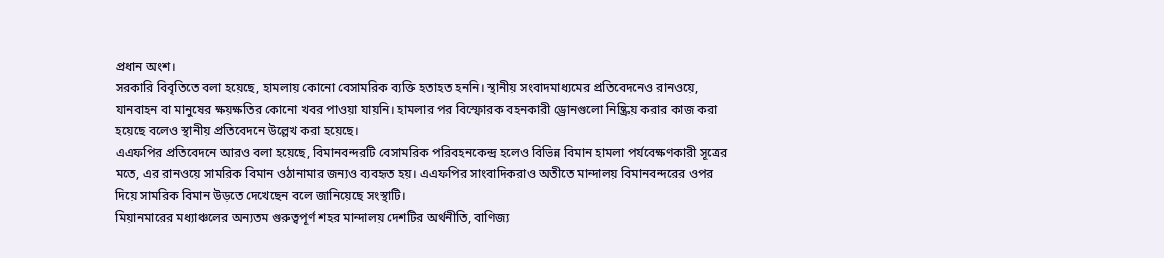প্রধান অংশ।
সরকারি বিবৃতিতে বলা হয়েছে, হামলায় কোনো বেসামরিক ব্যক্তি হতাহত হননি। স্থানীয় সংবাদমাধ্যমের প্রতিবেদনেও রানওয়ে, যানবাহন বা মানুষের ক্ষয়ক্ষতির কোনো খবর পাওয়া যায়নি। হামলার পর বিস্ফোরক বহনকারী ড্রোনগুলো নিষ্ক্রিয় করার কাজ করা হয়েছে বলেও স্থানীয় প্রতিবেদনে উল্লেখ করা হয়েছে।
এএফপির প্রতিবেদনে আরও বলা হয়েছে, বিমানবন্দরটি বেসামরিক পরিবহনকেন্দ্র হলেও বিভিন্ন বিমান হামলা পর্যবেক্ষণকারী সূত্রের মতে, এর রানওয়ে সামরিক বিমান ওঠানামার জন্যও ব্যবহৃত হয়। এএফপির সাংবাদিকরাও অতীতে মান্দালয় বিমানবন্দরের ওপর দিয়ে সামরিক বিমান উড়তে দেখেছেন বলে জানিয়েছে সংস্থাটি।
মিয়ানমারের মধ্যাঞ্চলের অন্যতম গুরুত্বপূর্ণ শহর মান্দালয় দেশটির অর্থনীতি, বাণিজ্য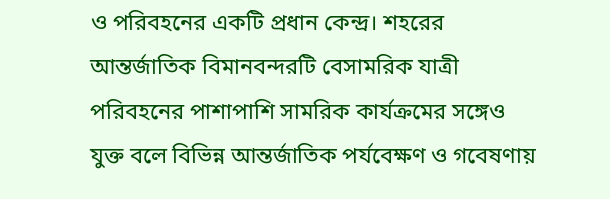ও পরিবহনের একটি প্রধান কেন্দ্র। শহরের আন্তর্জাতিক বিমানবন্দরটি বেসামরিক যাত্রী পরিবহনের পাশাপাশি সামরিক কার্যক্রমের সঙ্গেও যুক্ত বলে বিভিন্ন আন্তর্জাতিক পর্যবেক্ষণ ও গবেষণায়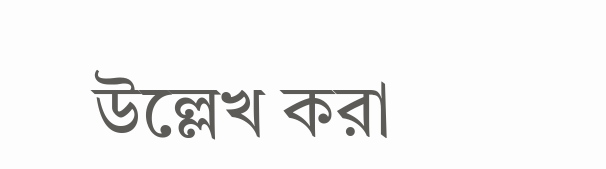উল্লেখ করা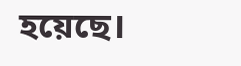হয়েছে।